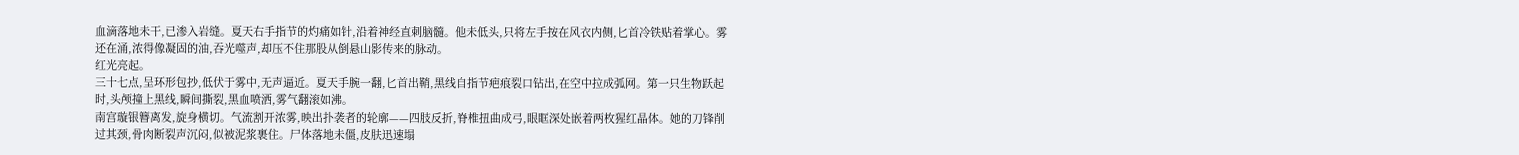血滴落地未干,已渗入岩缝。夏天右手指节的灼痛如针,沿着神经直刺脑髓。他未低头,只将左手按在风衣内侧,匕首冷铁贴着掌心。雾还在涌,浓得像凝固的油,吞光噬声,却压不住那股从倒悬山影传来的脉动。
红光亮起。
三十七点,呈环形包抄,低伏于雾中,无声逼近。夏天手腕一翻,匕首出鞘,黑线自指节疤痕裂口钻出,在空中拉成弧网。第一只生物跃起时,头颅撞上黑线,瞬间撕裂,黑血喷洒,雾气翻滚如沸。
南宫璇银簪离发,旋身横切。气流割开浓雾,映出扑袭者的轮廓——四肢反折,脊椎扭曲成弓,眼眶深处嵌着两枚猩红晶体。她的刀锋削过其颈,骨肉断裂声沉闷,似被泥浆裹住。尸体落地未僵,皮肤迅速塌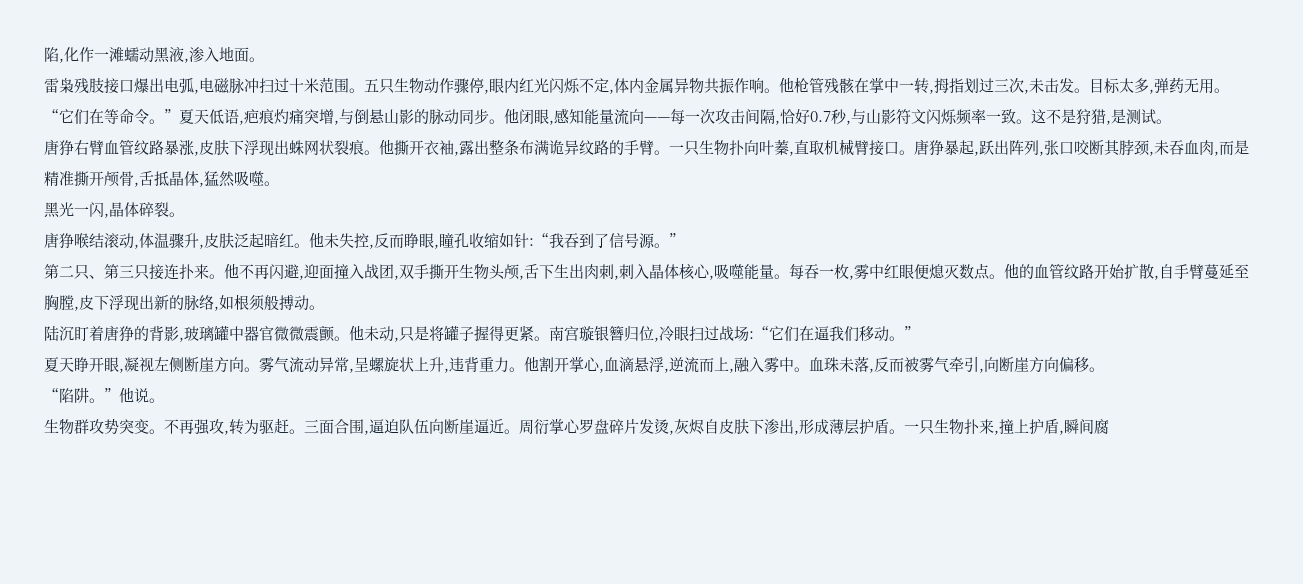陷,化作一滩蠕动黑液,渗入地面。
雷枭残肢接口爆出电弧,电磁脉冲扫过十米范围。五只生物动作骤停,眼内红光闪烁不定,体内金属异物共振作响。他枪管残骸在掌中一转,拇指划过三次,未击发。目标太多,弹药无用。
“它们在等命令。”夏天低语,疤痕灼痛突增,与倒悬山影的脉动同步。他闭眼,感知能量流向——每一次攻击间隔,恰好0.7秒,与山影符文闪烁频率一致。这不是狩猎,是测试。
唐狰右臂血管纹路暴涨,皮肤下浮现出蛛网状裂痕。他撕开衣袖,露出整条布满诡异纹路的手臂。一只生物扑向叶蓁,直取机械臂接口。唐狰暴起,跃出阵列,张口咬断其脖颈,未吞血肉,而是精准撕开颅骨,舌抵晶体,猛然吸噬。
黑光一闪,晶体碎裂。
唐狰喉结滚动,体温骤升,皮肤泛起暗红。他未失控,反而睁眼,瞳孔收缩如针:“我吞到了信号源。”
第二只、第三只接连扑来。他不再闪避,迎面撞入战团,双手撕开生物头颅,舌下生出肉刺,刺入晶体核心,吸噬能量。每吞一枚,雾中红眼便熄灭数点。他的血管纹路开始扩散,自手臂蔓延至胸膛,皮下浮现出新的脉络,如根须般搏动。
陆沉盯着唐狰的背影,玻璃罐中器官微微震颤。他未动,只是将罐子握得更紧。南宫璇银簪归位,冷眼扫过战场:“它们在逼我们移动。”
夏天睁开眼,凝视左侧断崖方向。雾气流动异常,呈螺旋状上升,违背重力。他割开掌心,血滴悬浮,逆流而上,融入雾中。血珠未落,反而被雾气牵引,向断崖方向偏移。
“陷阱。”他说。
生物群攻势突变。不再强攻,转为驱赶。三面合围,逼迫队伍向断崖逼近。周衍掌心罗盘碎片发烫,灰烬自皮肤下渗出,形成薄层护盾。一只生物扑来,撞上护盾,瞬间腐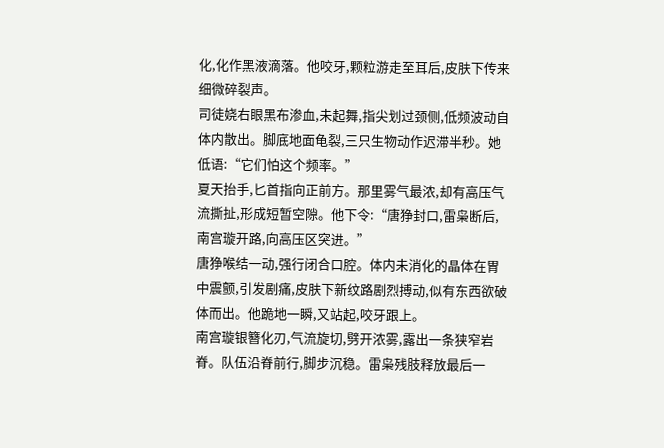化,化作黑液滴落。他咬牙,颗粒游走至耳后,皮肤下传来细微碎裂声。
司徒娆右眼黑布渗血,未起舞,指尖划过颈侧,低频波动自体内散出。脚底地面龟裂,三只生物动作迟滞半秒。她低语:“它们怕这个频率。”
夏天抬手,匕首指向正前方。那里雾气最浓,却有高压气流撕扯,形成短暂空隙。他下令:“唐狰封口,雷枭断后,南宫璇开路,向高压区突进。”
唐狰喉结一动,强行闭合口腔。体内未消化的晶体在胃中震颤,引发剧痛,皮肤下新纹路剧烈搏动,似有东西欲破体而出。他跪地一瞬,又站起,咬牙跟上。
南宫璇银簪化刃,气流旋切,劈开浓雾,露出一条狭窄岩脊。队伍沿脊前行,脚步沉稳。雷枭残肢释放最后一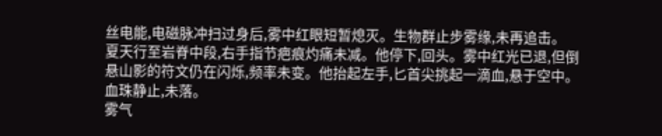丝电能,电磁脉冲扫过身后,雾中红眼短暂熄灭。生物群止步雾缘,未再追击。
夏天行至岩脊中段,右手指节疤痕灼痛未减。他停下,回头。雾中红光已退,但倒悬山影的符文仍在闪烁,频率未变。他抬起左手,匕首尖挑起一滴血,悬于空中。血珠静止,未落。
雾气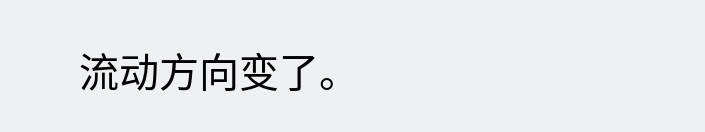流动方向变了。